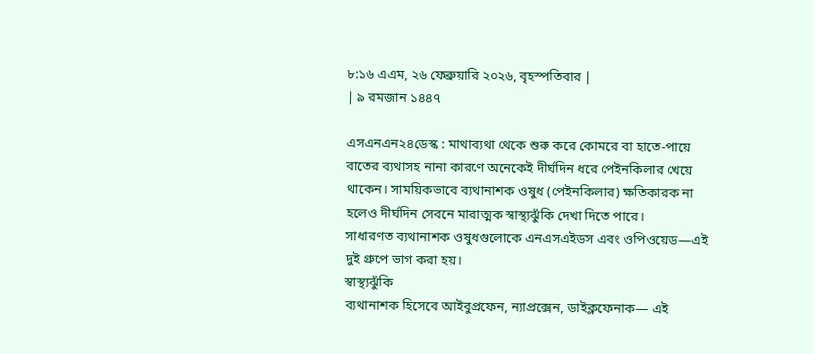৮:১৬ এএম, ২৬ ফেব্রুয়ারি ২০২৬, বৃহস্পতিবার |
| ৯ রমজান ১৪৪৭

এসএনএন২৪ডেস্ক : মাথাব্যথা থেকে শুরু করে কোমরে বা হাতে-পায়ে বাতের ব্যথাসহ নানা কারণে অনেকেই দীর্ঘদিন ধরে পেইনকিলার খেয়ে থাকেন। সাময়িকভাবে ব্যথানাশক ওষুধ (পেইনকিলার) ক্ষতিকারক না হলেও দীর্ঘদিন সেবনে মারাত্মক স্বাস্থ্যঝুঁকি দেখা দিতে পারে।
সাধারণত ব্যথানাশক ওষুধগুলোকে এনএসএইডস এবং ওপিওয়েড—এই দুই গ্রুপে ভাগ করা হয়।
স্বাস্থ্যঝুঁকি
ব্যথানাশক হিসেবে আইবুপ্রফেন, ন্যাপ্রক্সেন, ডাইক্লফেনাক— এই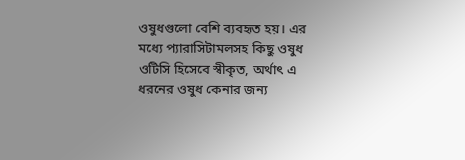ওষুধগুলো বেশি ব্যবহৃত হয়। এর মধ্যে প্যারাসিটামলসহ কিছু ওষুধ ওটিসি হিসেবে স্বীকৃত, অর্থাৎ এ ধরনের ওষুধ কেনার জন্য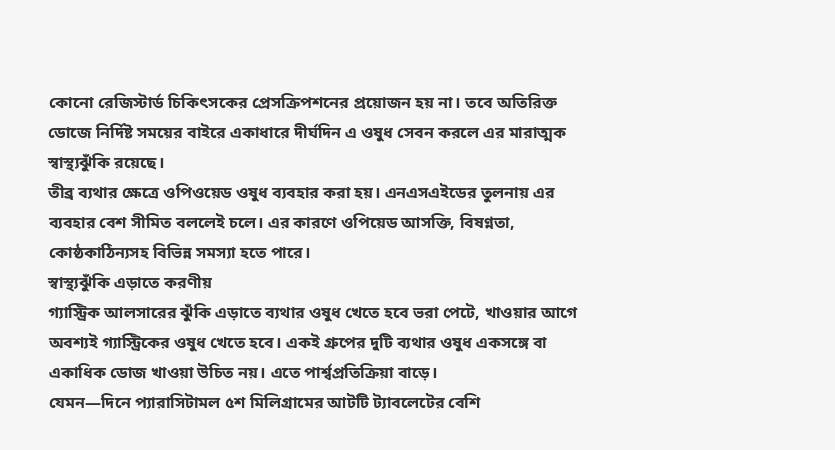কোনো রেজিস্টার্ড চিকিৎসকের প্রেসক্রিপশনের প্রয়োজন হয় না। তবে অতিরিক্ত ডোজে নির্দিষ্ট সময়ের বাইরে একাধারে দীর্ঘদিন এ ওষুধ সেবন করলে এর মারাত্মক স্বাস্থ্যঝুঁকি রয়েছে।
তীব্র ব্যথার ক্ষেত্রে ওপিওয়েড ওষুধ ব্যবহার করা হয়। এনএসএইডের তুলনায় এর ব্যবহার বেশ সীমিত বললেই চলে। এর কারণে ওপিয়েড আসক্তি, বিষণ্নতা, কোষ্ঠকাঠিন্যসহ বিভিন্ন সমস্যা হতে পারে।
স্বাস্থ্যঝুঁকি এড়াতে করণীয়
গ্যাস্ট্রিক আলসারের ঝুঁকি এড়াতে ব্যথার ওষুধ খেতে হবে ভরা পেটে, খাওয়ার আগে অবশ্যই গ্যাস্ট্রিকের ওষুধ খেতে হবে। একই গ্রুপের দুটি ব্যথার ওষুধ একসঙ্গে বা একাধিক ডোজ খাওয়া উচিত নয়। এতে পার্শ্বপ্রতিক্রিয়া বাড়ে।
যেমন—দিনে প্যারাসিটামল ৫শ মিলিগ্রামের আটটি ট্যাবলেটের বেশি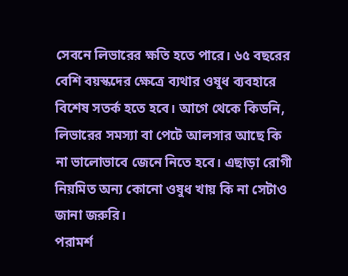সেবনে লিভারের ক্ষতি হতে পারে। ৬৫ বছরের বেশি বয়স্কদের ক্ষেত্রে ব্যথার ওষুধ ব্যবহারে বিশেষ সতর্ক হতে হবে। আগে থেকে কিডনি, লিভারের সমস্যা বা পেটে আলসার আছে কি না ভালোভাবে জেনে নিতে হবে। এছাড়া রোগী নিয়মিত অন্য কোনো ওষুধ খায় কি না সেটাও জানা জরুরি।
পরামর্শ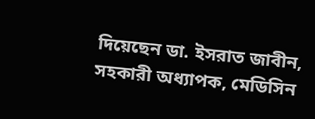দিয়েছেন ডা. ইসরাত জাবীন, সহকারী অধ্যাপক, মেডিসিন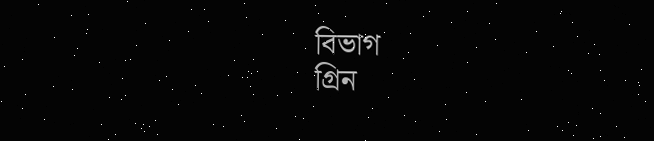বিভাগ
গ্রিন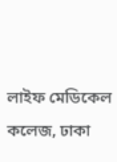লাইফ মেডিকেল কলেজ, ঢাকা